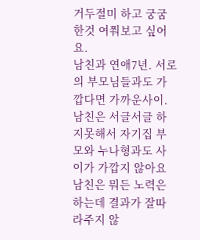거두절미 하고 궁굼한것 여쭤보고 싶어요.
남친과 연애7년. 서로의 부모님들과도 가깝다면 가까운사이.
남친은 서글서글 하지못해서 자기집 부모와 누나형과도 사이가 가깝지 않아요
남친은 뭐든 노력은 하는데 결과가 잘따라주지 않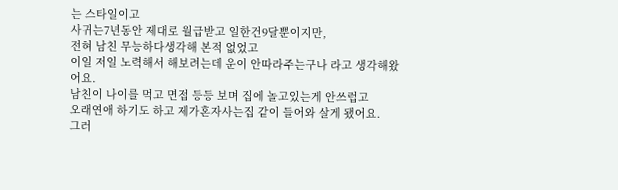는 스타일이고
사귀는7년동안 제대로 월급받고 일한건9달뿐이지만,
전혀 남친 무능하다생각해 본적 없었고
이일 저일 노력해서 해보려는데 운이 안따라주는구나 라고 생각해왔어요.
남친이 나이를 먹고 면접 등등 보며 집에 놀고있는게 안쓰럽고
오래연애 하기도 하고 제가혼자사는집 같이 들어와 살게 됐어요.
그러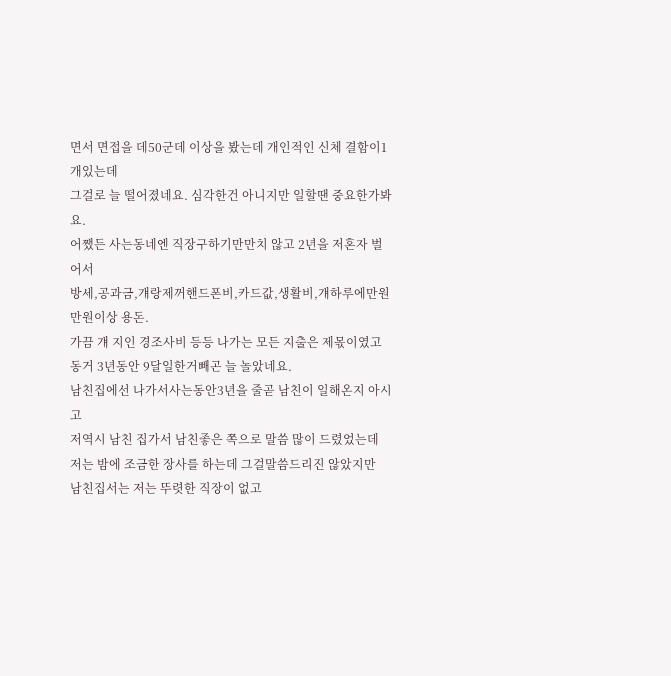면서 면접을 데50군데 이상을 봤는데 개인적인 신체 결함이1개있는데
그걸로 늘 떨어졌네요. 심각한건 아니지만 일할땐 중요한가봐요.
어쨌든 사는동네엔 직장구하기만만치 않고 2년을 저혼자 벌어서
방세,공과금,걔랑제꺼핸드폰비,카드값,생활비,걔하루에만원 만원이상 용돈.
가끔 걔 지인 경조사비 등등 나가는 모든 지출은 제몫이였고
동거 3년동안 9달일한거빼곤 늘 놀았네요.
남친집에선 나가서사는동안3년을 줄곧 남친이 일해온지 아시고
저역시 남친 집가서 남친좋은 쪽으로 말씀 많이 드렸었는데
저는 밤에 조금한 장사를 하는데 그걸말씀드리진 않았지만
남친집서는 저는 뚜렷한 직장이 없고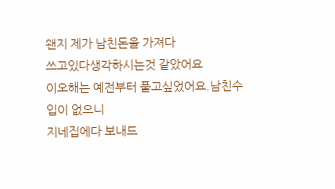왠지 제가 남친돈을 가져다
쓰고있다생각하시는것 같았어요
이오해는 예전부터 풀고싶었어요.남친수입이 없으니
지네집에다 보내드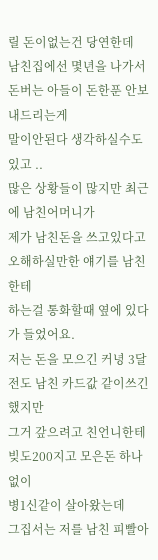릴 돈이없는건 당연한데
남친집에선 몇년을 나가서돈버는 아들이 돈한푼 안보내드리는게
말이안된다 생각하실수도있고 ..
많은 상황들이 많지만 최근에 남친어머니가
제가 남친돈을 쓰고있다고 오해하실만한 얘기를 남친한테
하는걸 통화할때 옆에 있다가 들었어요.
저는 돈을 모으긴 커녕 3달전도 남친 카드값 같이쓰긴했지만
그거 갚으려고 친언니한테 빚도200지고 모은돈 하나없이
병1신같이 살아왔는데
그집서는 저를 남친 피빨아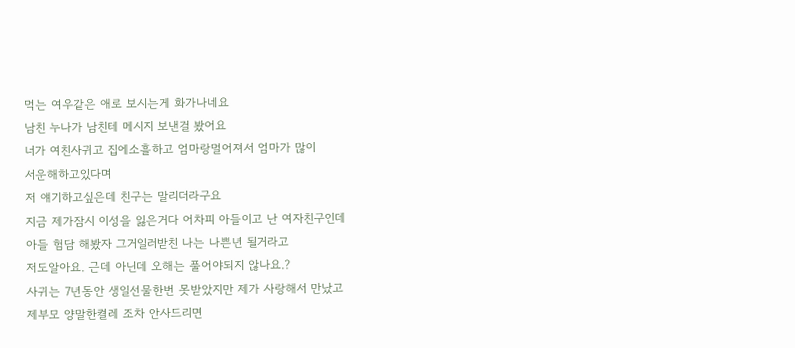먹는 여우같은 애로 보시는게 화가나네요
남친 누나가 남친테 메시지 보낸걸 봤어요
너가 여친사귀고 집에소흘하고 엄마랑멀어져서 엄마가 많이
서운해하고있다며
저 얘기하고싶은데 친구는 말리더라구요
지금 제가잠시 이성을 잃은거다 어차피 아들이고 난 여자친구인데
아들 험담 해봤자 그거일러받친 나는 나쁜년 될거라고
저도알아요. 근데 아닌데 오해는 풀어야되지 않나요.?
사귀는 7년동안 생일선물한번 못받았지만 제가 사랑해서 만났고
제부모 양말한켤레 조차 안사드리면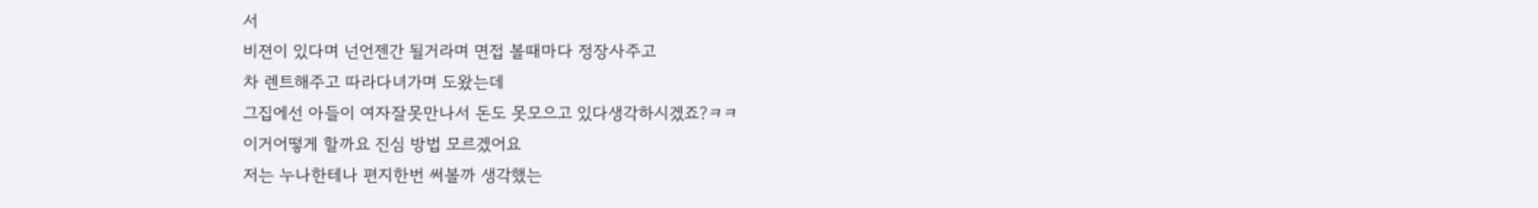서
비젼이 있다며 넌언젠간 될거라며 면접 볼때마다 정장사주고
차 렌트해주고 따라다녀가며 도왔는데
그집에선 아들이 여자잘못만나서 돈도 못모으고 있다생각하시겠죠?ㅋㅋ
이거어떻게 할까요 진심 방법 모르겠어요
저는 누나한테나 편지한번 써볼까 생각했는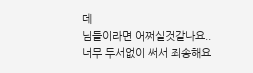데
님들이라면 어쩌실것같나요..
너무 두서없이 써서 죄송해요